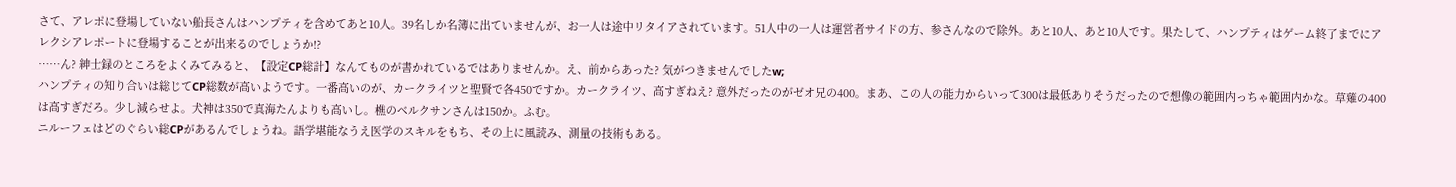さて、アレポに登場していない船長さんはハンプティを含めてあと10人。39名しか名簿に出ていませんが、お一人は途中リタイアされています。51人中の一人は運営者サイドの方、参さんなので除外。あと10人、あと10人です。果たして、ハンプティはゲーム終了までにアレクシアレポートに登場することが出来るのでしょうか!?
……ん? 紳士録のところをよくみてみると、【設定CP総計】なんてものが書かれているではありませんか。え、前からあった? 気がつきませんでしたw;
ハンプティの知り合いは総じてCP総数が高いようです。一番高いのが、カークライツと聖賢で各450ですか。カークライツ、高すぎねえ? 意外だったのがゼオ兄の400。まあ、この人の能力からいって300は最低ありそうだったので想像の範囲内っちゃ範囲内かな。草薙の400は高すぎだろ。少し減らせよ。犬神は350で真海たんよりも高いし。樵のベルクサンさんは150か。ふむ。
ニルーフェはどのぐらい総CPがあるんでしょうね。語学堪能なうえ医学のスキルをもち、その上に風読み、測量の技術もある。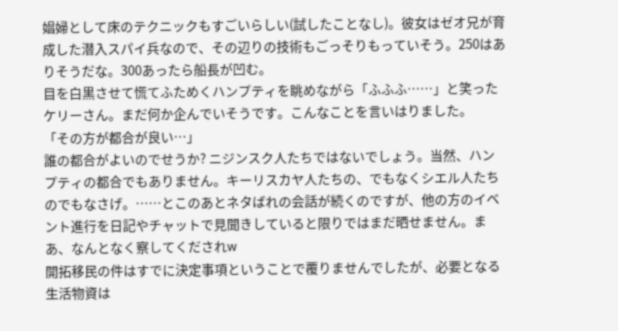娼婦として床のテクニックもすごいらしい(試したことなし)。彼女はゼオ兄が育成した潜入スパイ兵なので、その辺りの技術もごっそりもっていそう。250はありそうだな。300あったら船長が凹む。
目を白黒させて慌てふためくハンプティを眺めながら「ふふふ……」と笑ったケリーさん。まだ何か企んでいそうです。こんなことを言いはりました。
「その方が都合が良い…」
誰の都合がよいのでせうか? ニジンスク人たちではないでしょう。当然、ハンプティの都合でもありません。キーリスカヤ人たちの、でもなくシエル人たちのでもなさげ。……とこのあとネタばれの会話が続くのですが、他の方のイベント進行を日記やチャットで見聞きしていると限りではまだ晒せません。まあ、なんとなく察してくだされw
開拓移民の件はすでに決定事項ということで覆りませんでしたが、必要となる生活物資は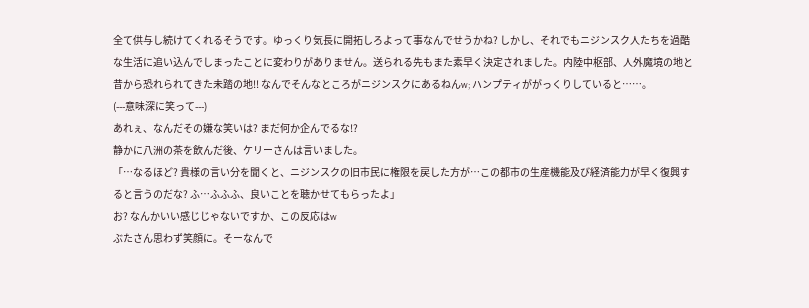全て供与し続けてくれるそうです。ゆっくり気長に開拓しろよって事なんでせうかね? しかし、それでもニジンスク人たちを過酷な生活に追い込んでしまったことに変わりがありません。送られる先もまた素早く決定されました。内陸中枢部、人外魔境の地と昔から恐れられてきた未踏の地!! なんでそんなところがニジンスクにあるねんw; ハンプティががっくりしていると……。
(---意味深に笑って---)
あれぇ、なんだその嫌な笑いは? まだ何か企んでるな!?
静かに八洲の茶を飲んだ後、ケリーさんは言いました。
「…なるほど? 貴様の言い分を聞くと、ニジンスクの旧市民に権限を戻した方が…この都市の生産機能及び経済能力が早く復興すると言うのだな? ふ…ふふふ、良いことを聴かせてもらったよ」
お? なんかいい感じじゃないですか、この反応はw
ぶたさん思わず笑顔に。そーなんで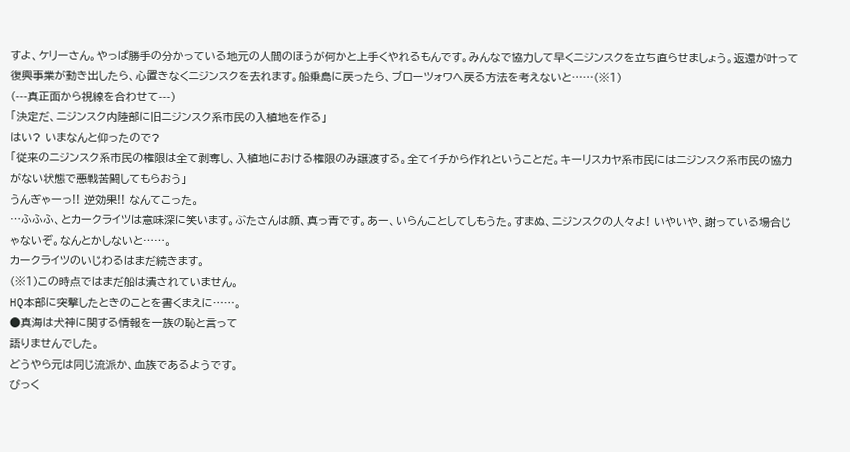すよ、ケリーさん。やっぱ勝手の分かっている地元の人間のほうが何かと上手くやれるもんです。みんなで協力して早くニジンスクを立ち直らせましょう。返還が叶って復興事業が動き出したら、心置きなくニジンスクを去れます。船乗島に戻ったら、ブローツォワへ戻る方法を考えないと……(※1)
(---真正面から視線を合わせて---)
「決定だ、ニジンスク内陸部に旧ニジンスク系市民の入植地を作る」
はい? いまなんと仰ったので?
「従来のニジンスク系市民の権限は全て剥奪し、入植地における権限のみ譲渡する。全てイチから作れということだ。キーリスカヤ系市民にはニジンスク系市民の協力がない状態で悪戦苦闘してもらおう」
うんぎゃーっ!! 逆効果!! なんてこった。
…ふふふ、とカークライツは意味深に笑います。ぶたさんは顔、真っ青です。あー、いらんことしてしもうた。すまぬ、ニジンスクの人々よ! いやいや、謝っている場合じゃないぞ。なんとかしないと……。
カークライツのいじわるはまだ続きます。
(※1)この時点ではまだ船は潰されていません。
HQ本部に突撃したときのことを書くまえに……。
●真海は犬神に関する情報を一族の恥と言って
語りませんでした。
どうやら元は同じ流派か、血族であるようです。
びっく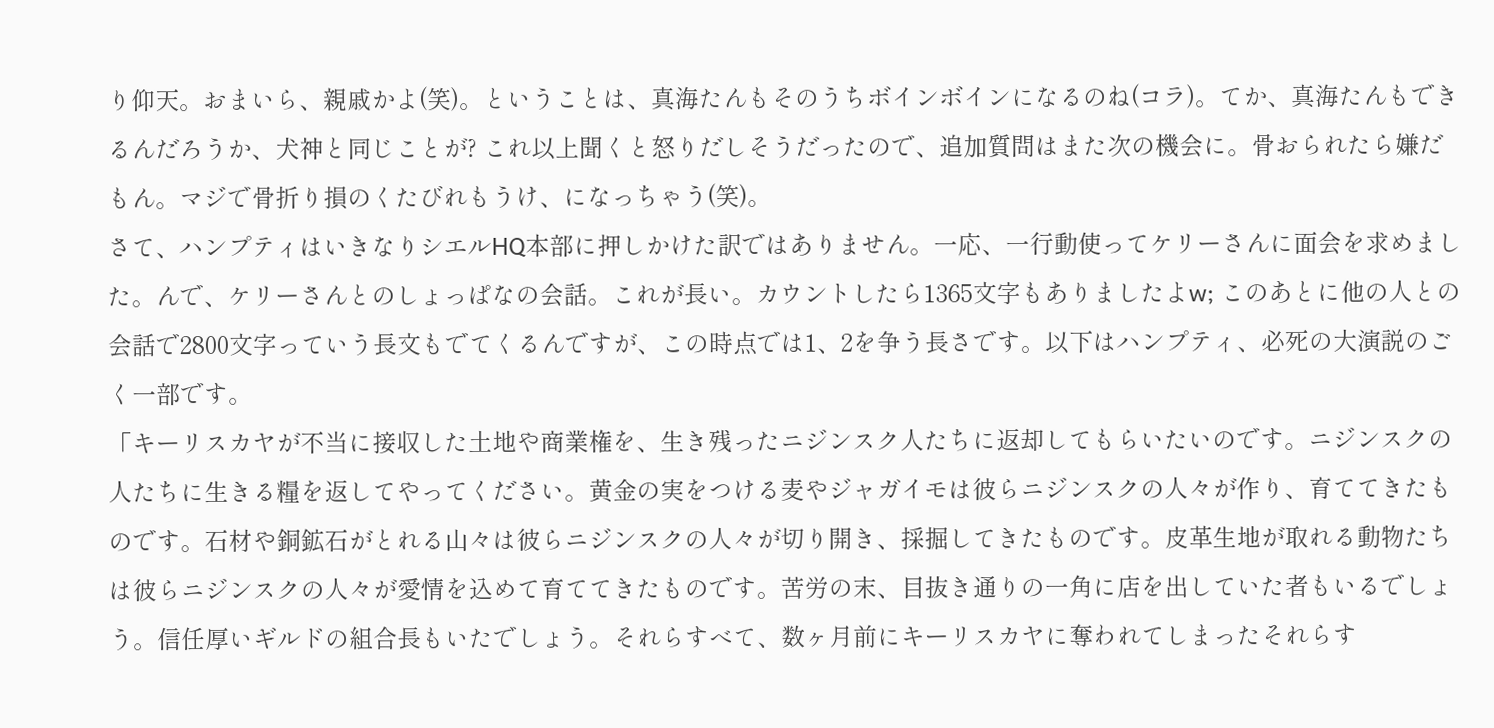り仰天。おまいら、親戚かよ(笑)。ということは、真海たんもそのうちボインボインになるのね(コラ)。てか、真海たんもできるんだろうか、犬神と同じことが? これ以上聞くと怒りだしそうだったので、追加質問はまた次の機会に。骨おられたら嫌だもん。マジで骨折り損のくたびれもうけ、になっちゃう(笑)。
さて、ハンプティはいきなりシエルHQ本部に押しかけた訳ではありません。一応、一行動使ってケリーさんに面会を求めました。んで、ケリーさんとのしょっぱなの会話。これが長い。カウントしたら1365文字もありましたよw; このあとに他の人との会話で2800文字っていう長文もでてくるんですが、この時点では1、2を争う長さです。以下はハンプティ、必死の大演説のごく一部です。
「キーリスカヤが不当に接収した土地や商業権を、生き残ったニジンスク人たちに返却してもらいたいのです。ニジンスクの人たちに生きる糧を返してやってください。黄金の実をつける麦やジャガイモは彼らニジンスクの人々が作り、育ててきたものです。石材や銅鉱石がとれる山々は彼らニジンスクの人々が切り開き、採掘してきたものです。皮革生地が取れる動物たちは彼らニジンスクの人々が愛情を込めて育ててきたものです。苦労の末、目抜き通りの一角に店を出していた者もいるでしょう。信任厚いギルドの組合長もいたでしょう。それらすべて、数ヶ月前にキーリスカヤに奪われてしまったそれらす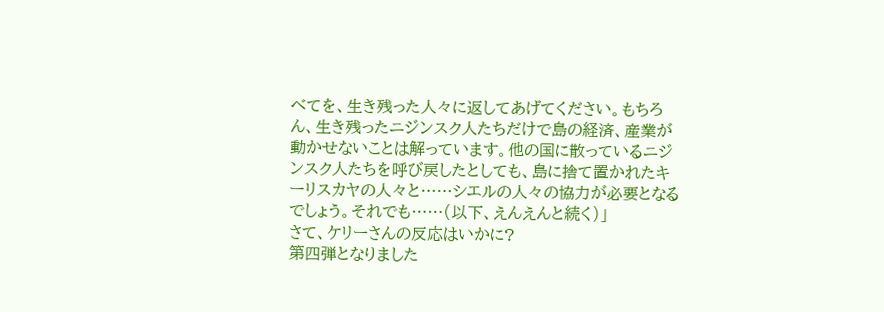べてを、生き残った人々に返してあげてください。もちろん、生き残ったニジンスク人たちだけで島の経済、産業が動かせないことは解っています。他の国に散っているニジンスク人たちを呼び戻したとしても、島に捨て置かれたキーリスカヤの人々と……シエルの人々の協力が必要となるでしょう。それでも……(以下、えんえんと続く)」
さて、ケリーさんの反応はいかに?
第四弾となりました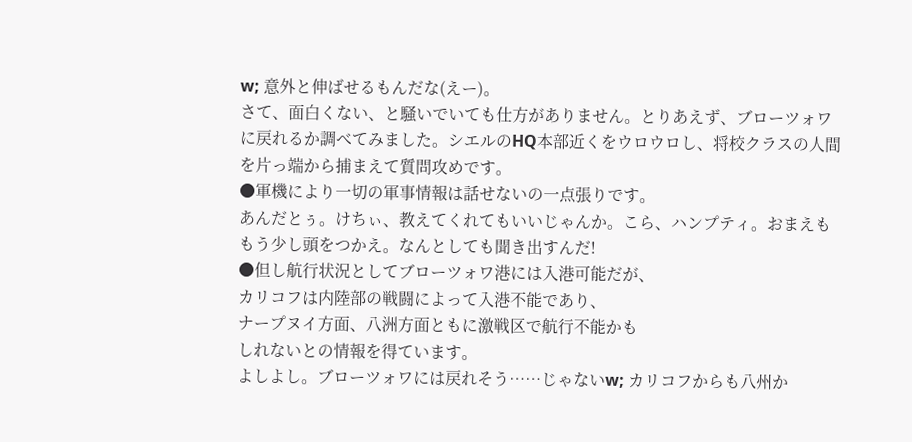w; 意外と伸ばせるもんだな(えー)。
さて、面白くない、と騒いでいても仕方がありません。とりあえず、ブローツォワに戻れるか調べてみました。シエルのHQ本部近くをウロウロし、将校クラスの人間を片っ端から捕まえて質問攻めです。
●軍機により一切の軍事情報は話せないの一点張りです。
あんだとぅ。けちぃ、教えてくれてもいいじゃんか。こら、ハンプティ。おまえももう少し頭をつかえ。なんとしても聞き出すんだ!
●但し航行状況としてブローツォワ港には入港可能だが、
カリコフは内陸部の戦闘によって入港不能であり、
ナープヌイ方面、八洲方面ともに激戦区で航行不能かも
しれないとの情報を得ています。
よしよし。ブローツォワには戻れそう……じゃないw; カリコフからも八州か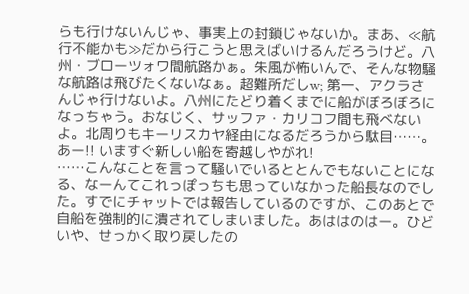らも行けないんじゃ、事実上の封鎖じゃないか。まあ、≪航行不能かも≫だから行こうと思えばいけるんだろうけど。八州・ブローツォワ間航路かぁ。朱風が怖いんで、そんな物騒な航路は飛びたくないなぁ。超難所だしw; 第一、アクラさんじゃ行けないよ。八州にたどり着くまでに船がぼろぼろになっちゃう。おなじく、サッファ・カリコフ間も飛べないよ。北周りもキーリスカヤ経由になるだろうから駄目……。
あー!! いますぐ新しい船を寄越しやがれ!
……こんなことを言って騒いでいるととんでもないことになる、なーんてこれっぽっちも思っていなかった船長なのでした。すでにチャットでは報告しているのですが、このあとで自船を強制的に潰されてしまいました。あははのはー。ひどいや、せっかく取り戻したの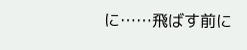に……飛ばす前に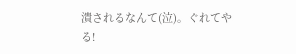潰されるなんて(泣)。ぐれてやる!